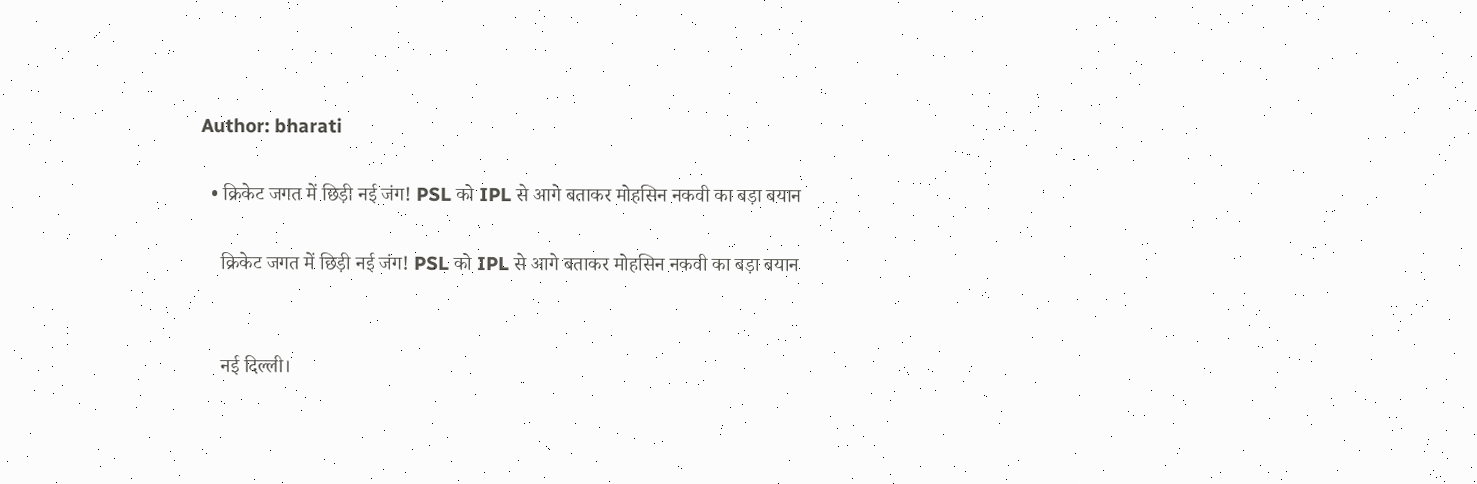Author: bharati

  • क्रिकेट जगत में छिड़ी नई जंग! PSL को IPL से आगे बताकर मोहसिन नकवी का बड़ा बयान

    क्रिकेट जगत में छिड़ी नई जंग! PSL को IPL से आगे बताकर मोहसिन नकवी का बड़ा बयान


    नई दिल्ली।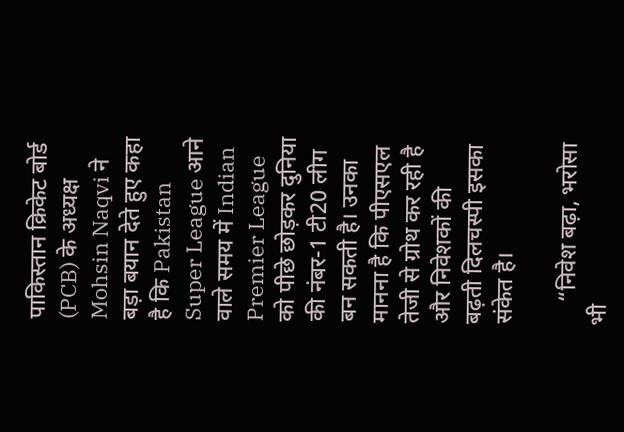पाकिस्तान क्रिकेट बोर्ड (PCB) के अध्यक्ष Mohsin Naqvi ने बड़ा बयान देते हुए कहा है कि Pakistan Super League आने वाले समय में Indian Premier League को पीछे छोड़कर दुनिया की नंबर-1 टी20 लीग बन सकती है। उनका मानना है कि पीएसएल तेजी से ग्रोथ कर रही है और निवेशकों की बढ़ती दिलचस्पी इसका संकेत है।

    “निवेश बढ़ा, भरोसा भी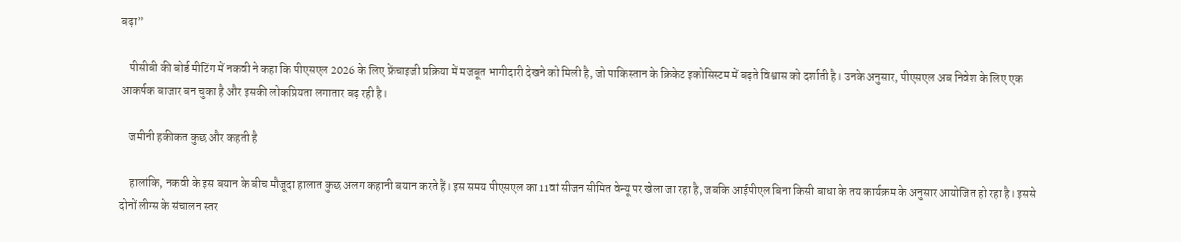बढ़ा”

    पीसीबी की बोर्ड मीटिंग में नकवी ने कहा कि पीएसएल 2026 के लिए फ्रेंचाइजी प्रक्रिया में मजबूत भागीदारी देखने को मिली है, जो पाकिस्तान के क्रिकेट इकोसिस्टम में बढ़ते विश्वास को दर्शाती है। उनके अनुसार, पीएसएल अब निवेश के लिए एक आकर्षक बाजार बन चुका है और इसकी लोकप्रियता लगातार बढ़ रही है।

    जमीनी हकीकत कुछ और कहती है

    हालांकि, नकवी के इस बयान के बीच मौजूदा हालात कुछ अलग कहानी बयान करते हैं। इस समय पीएसएल का 11वां सीजन सीमित वेन्यू पर खेला जा रहा है, जबकि आईपीएल बिना किसी बाधा के तय कार्यक्रम के अनुसार आयोजित हो रहा है। इससे दोनों लीग्स के संचालन स्तर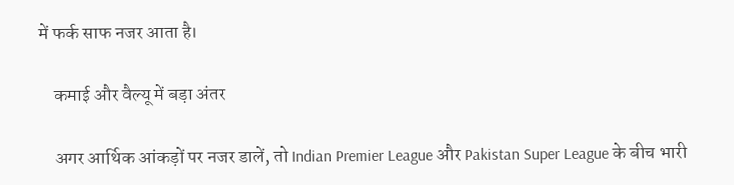में फर्क साफ नजर आता है।

    कमाई और वैल्यू में बड़ा अंतर

    अगर आर्थिक आंकड़ों पर नजर डालें, तो Indian Premier League और Pakistan Super League के बीच भारी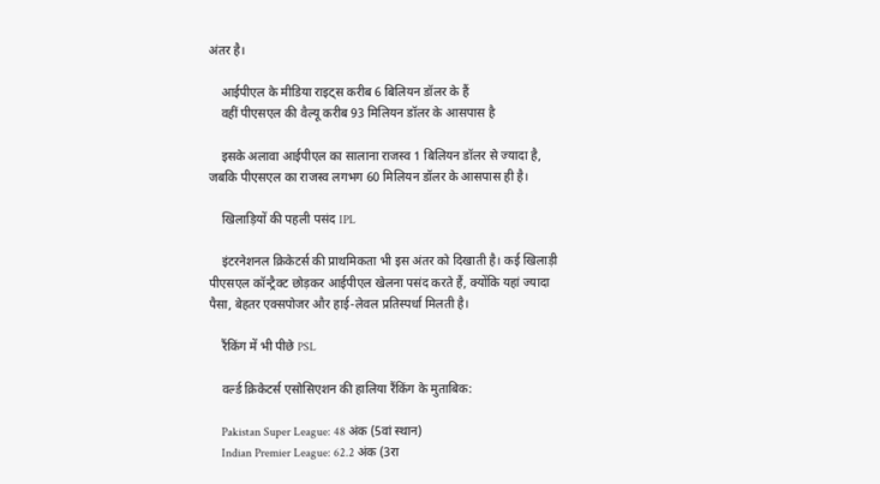अंतर है।

    आईपीएल के मीडिया राइट्स करीब 6 बिलियन डॉलर के हैं
    वहीं पीएसएल की वैल्यू करीब 93 मिलियन डॉलर के आसपास है

    इसके अलावा आईपीएल का सालाना राजस्व 1 बिलियन डॉलर से ज्यादा है, जबकि पीएसएल का राजस्व लगभग 60 मिलियन डॉलर के आसपास ही है।

    खिलाड़ियों की पहली पसंद IPL

    इंटरनेशनल क्रिकेटर्स की प्राथमिकता भी इस अंतर को दिखाती है। कई खिलाड़ी पीएसएल कॉन्ट्रैक्ट छोड़कर आईपीएल खेलना पसंद करते हैं, क्योंकि यहां ज्यादा पैसा, बेहतर एक्सपोजर और हाई-लेवल प्रतिस्पर्धा मिलती है।

    रैंकिंग में भी पीछे PSL

    वर्ल्ड क्रिकेटर्स एसोसिएशन की हालिया रैंकिंग के मुताबिक:

    Pakistan Super League: 48 अंक (5वां स्थान)
    Indian Premier League: 62.2 अंक (3रा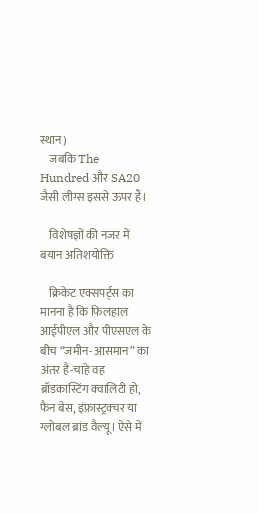स्थान)
    जबकि The Hundred और SA20 जैसी लीग्स इससे ऊपर हैं।

    विशेषज्ञों की नजर में बयान अतिशयोक्ति

    क्रिकेट एक्सपर्ट्स का मानना है कि फिलहाल आईपीएल और पीएसएल के बीच “जमीन-आसमान” का अंतर है-चाहे वह ब्रॉडकास्टिंग क्वालिटी हो, फैन बेस, इंफ्रास्ट्रक्चर या ग्लोबल ब्रांड वैल्यू। ऐसे में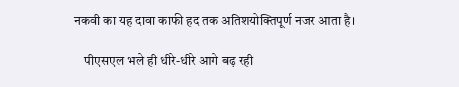नकवी का यह दावा काफी हद तक अतिशयोक्तिपूर्ण नजर आता है।

    पीएसएल भले ही धीरे-धीरे आगे बढ़ रही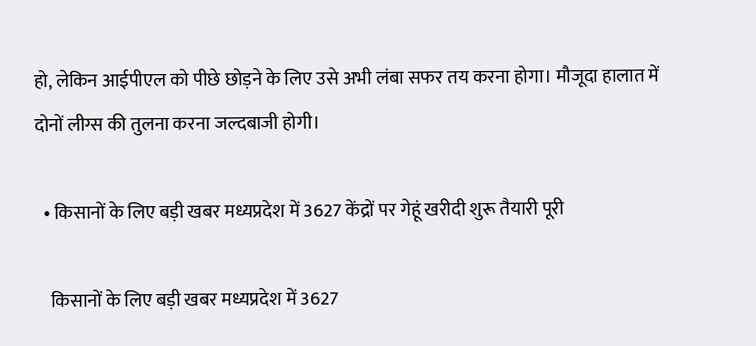हो, लेकिन आईपीएल को पीछे छोड़ने के लिए उसे अभी लंबा सफर तय करना होगा। मौजूदा हालात में दोनों लीग्स की तुलना करना जल्दबाजी होगी।

  • किसानों के लिए बड़ी खबर मध्यप्रदेश में 3627 केंद्रों पर गेहूं खरीदी शुरू तैयारी पूरी

    किसानों के लिए बड़ी खबर मध्यप्रदेश में 3627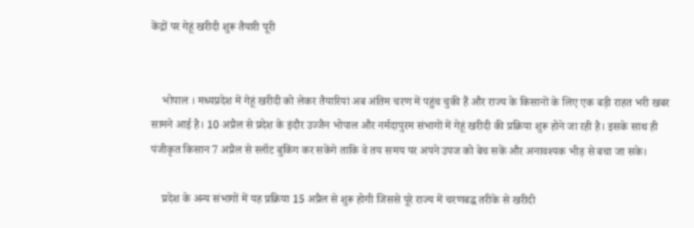केंद्रों पर गेहूं खरीदी शुरू तैयारी पूरी


    भोपाल । मध्यप्रदेश में गेहूं खरीदी को लेकर तैयारियां अब अंतिम चरण में पहुंच चुकी हैं और राज्य के किसानों के लिए एक बड़ी राहत भरी खबर सामने आई है। 10 अप्रैल से प्रदेश के इंदौर उज्जैन भोपाल और नर्मदापुरम संभागों में गेहूं खरीदी की प्रक्रिया शुरू होने जा रही है। इसके साथ ही पंजीकृत किसान 7 अप्रैल से स्लॉट बुकिंग कर सकेंगे ताकि वे तय समय पर अपने उपज को बेच सकें और अनावश्यक भीड़ से बचा जा सके।

    प्रदेश के अन्य संभागों में यह प्रक्रिया 15 अप्रैल से शुरू होगी जिससे पूरे राज्य में चरणबद्ध तरीके से खरीदी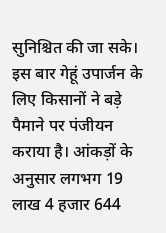सुनिश्चित की जा सके। इस बार गेहूं उपार्जन के लिए किसानों ने बड़े पैमाने पर पंजीयन कराया है। आंकड़ों के अनुसार लगभग 19 लाख 4 हजार 644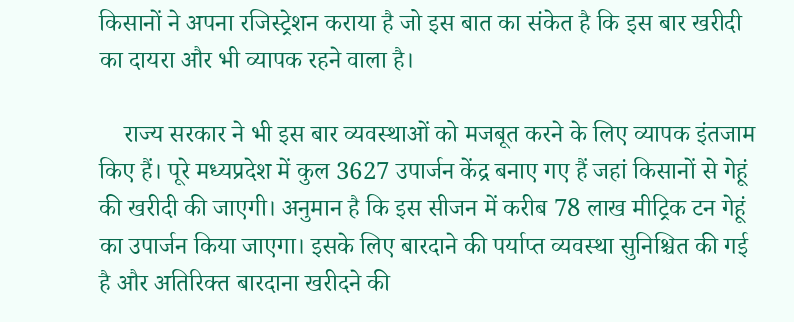किसानों ने अपना रजिस्ट्रेशन कराया है जो इस बात का संकेत है कि इस बार खरीदी का दायरा और भी व्यापक रहने वाला है।

    राज्य सरकार ने भी इस बार व्यवस्थाओं को मजबूत करने के लिए व्यापक इंतजाम किए हैं। पूरे मध्यप्रदेश में कुल 3627 उपार्जन केंद्र बनाए गए हैं जहां किसानों से गेहूं की खरीदी की जाएगी। अनुमान है कि इस सीजन में करीब 78 लाख मीट्रिक टन गेहूं का उपार्जन किया जाएगा। इसके लिए बारदाने की पर्याप्त व्यवस्था सुनिश्चित की गई है और अतिरिक्त बारदाना खरीदने की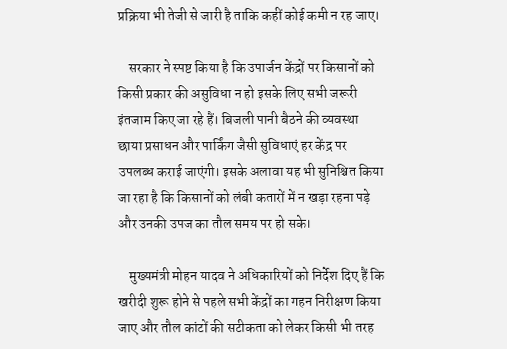प्रक्रिया भी तेजी से जारी है ताकि कहीं कोई कमी न रह जाए।

    सरकार ने स्पष्ट किया है कि उपार्जन केंद्रों पर किसानों को किसी प्रकार की असुविधा न हो इसके लिए सभी जरूरी इंतजाम किए जा रहे हैं। बिजली पानी बैठने की व्यवस्था छाया प्रसाधन और पार्किंग जैसी सुविधाएं हर केंद्र पर उपलब्ध कराई जाएंगी। इसके अलावा यह भी सुनिश्चित किया जा रहा है कि किसानों को लंबी कतारों में न खड़ा रहना पड़े और उनकी उपज का तौल समय पर हो सके।

    मुख्यमंत्री मोहन यादव ने अधिकारियों को निर्देश दिए हैं कि खरीदी शुरू होने से पहले सभी केंद्रों का गहन निरीक्षण किया जाए और तौल कांटों की सटीकता को लेकर किसी भी तरह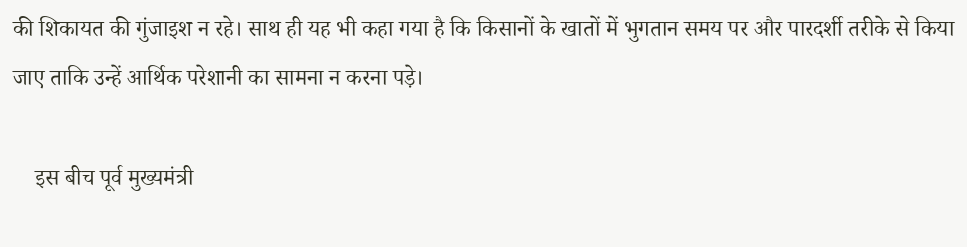की शिकायत की गुंजाइश न रहे। साथ ही यह भी कहा गया है कि किसानों के खातों में भुगतान समय पर और पारदर्शी तरीके से किया जाए ताकि उन्हें आर्थिक परेशानी का सामना न करना पड़े।

    इस बीच पूर्व मुख्यमंत्री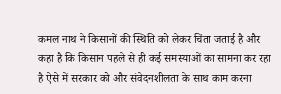कमल नाथ ने किसानों की स्थिति को लेकर चिंता जताई है और कहा है कि किसान पहले से ही कई समस्याओं का सामना कर रहा है ऐसे में सरकार को और संवेदनशीलता के साथ काम करना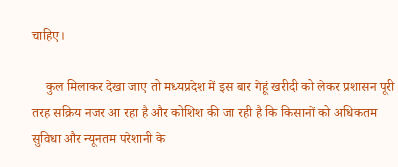चाहिए।

    कुल मिलाकर देखा जाए तो मध्यप्रदेश में इस बार गेहूं खरीदी को लेकर प्रशासन पूरी तरह सक्रिय नजर आ रहा है और कोशिश की जा रही है कि किसानों को अधिकतम सुविधा और न्यूनतम परेशानी के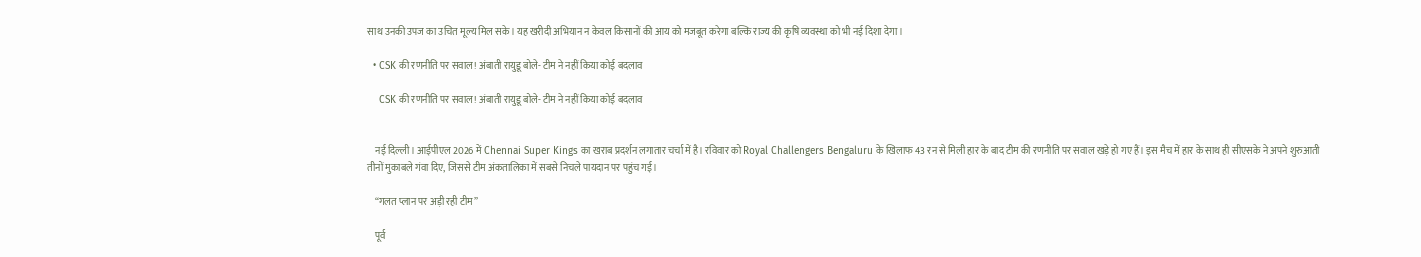साथ उनकी उपज का उचित मूल्य मिल सके। यह खरीदी अभियान न केवल किसानों की आय को मजबूत करेगा बल्कि राज्य की कृषि व्यवस्था को भी नई दिशा देगा।

  • CSK की रणनीति पर सवाल! अंबाती रायुडू बोले- टीम ने नहीं किया कोई बदलाव

    CSK की रणनीति पर सवाल! अंबाती रायुडू बोले- टीम ने नहीं किया कोई बदलाव


    नई दिल्ली। आईपीएल 2026 में Chennai Super Kings का खराब प्रदर्शन लगातार चर्चा में है। रविवार को Royal Challengers Bengaluru के खिलाफ 43 रन से मिली हार के बाद टीम की रणनीति पर सवाल खड़े हो गए हैं। इस मैच में हार के साथ ही सीएसके ने अपने शुरुआती तीनों मुकाबले गंवा दिए, जिससे टीम अंकतालिका में सबसे निचले पायदान पर पहुंच गई।

    “गलत प्लान पर अड़ी रही टीम”

    पूर्व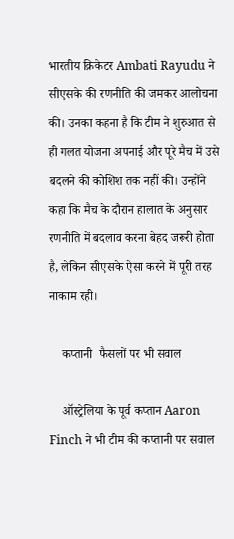भारतीय क्रिकेटर Ambati Rayudu ने सीएसके की रणनीति की जमकर आलोचना की। उनका कहना है कि टीम ने शुरुआत से ही गलत योजना अपनाई और पूरे मैच में उसे बदलने की कोशिश तक नहीं की। उन्होंने कहा कि मैच के दौरान हालात के अनुसार रणनीति में बदलाव करना बेहद जरूरी होता है, लेकिन सीएसके ऐसा करने में पूरी तरह नाकाम रही।

    कप्तानी  फैसलों पर भी सवाल

    ऑस्ट्रेलिया के पूर्व कप्तान Aaron Finch ने भी टीम की कप्तानी पर सवाल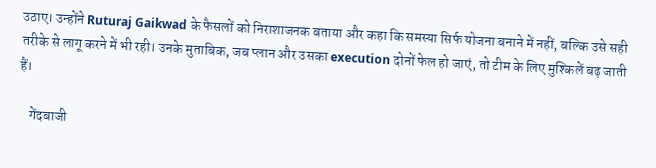उठाए। उन्होंने Ruturaj Gaikwad के फैसलों को निराशाजनक बताया और कहा कि समस्या सिर्फ योजना बनाने में नहीं, बल्कि उसे सही तरीके से लागू करने में भी रही। उनके मुताबिक, जब प्लान और उसका execution दोनों फेल हो जाएं, तो टीम के लिए मुश्किलें बढ़ जाती हैं।

    गेंदबाजी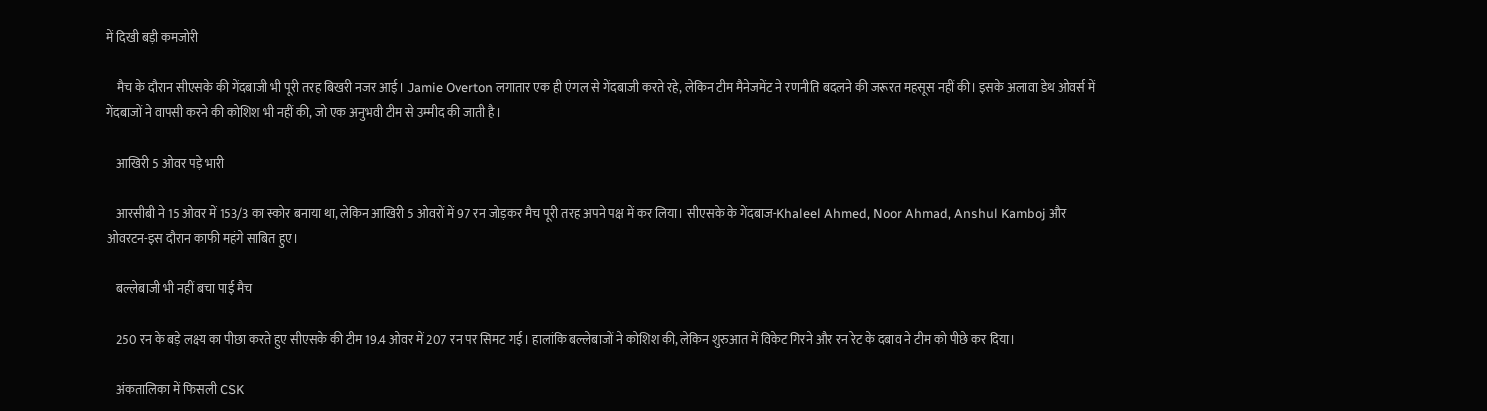में दिखी बड़ी कमजोरी

    मैच के दौरान सीएसके की गेंदबाजी भी पूरी तरह बिखरी नजर आई। Jamie Overton लगातार एक ही एंगल से गेंदबाजी करते रहे, लेकिन टीम मैनेजमेंट ने रणनीति बदलने की जरूरत महसूस नहीं की। इसके अलावा डेथ ओवर्स में गेंदबाजों ने वापसी करने की कोशिश भी नहीं की, जो एक अनुभवी टीम से उम्मीद की जाती है।

    आखिरी 5 ओवर पड़े भारी

    आरसीबी ने 15 ओवर में 153/3 का स्कोर बनाया था, लेकिन आखिरी 5 ओवरों में 97 रन जोड़कर मैच पूरी तरह अपने पक्ष में कर लिया। सीएसके के गेंदबाज-Khaleel Ahmed, Noor Ahmad, Anshul Kamboj और ओवरटन-इस दौरान काफी महंगे साबित हुए।

    बल्लेबाजी भी नहीं बचा पाई मैच

    250 रन के बड़े लक्ष्य का पीछा करते हुए सीएसके की टीम 19.4 ओवर में 207 रन पर सिमट गई। हालांकि बल्लेबाजों ने कोशिश की, लेकिन शुरुआत में विकेट गिरने और रन रेट के दबाव ने टीम को पीछे कर दिया।

    अंकतालिका में फिसली CSK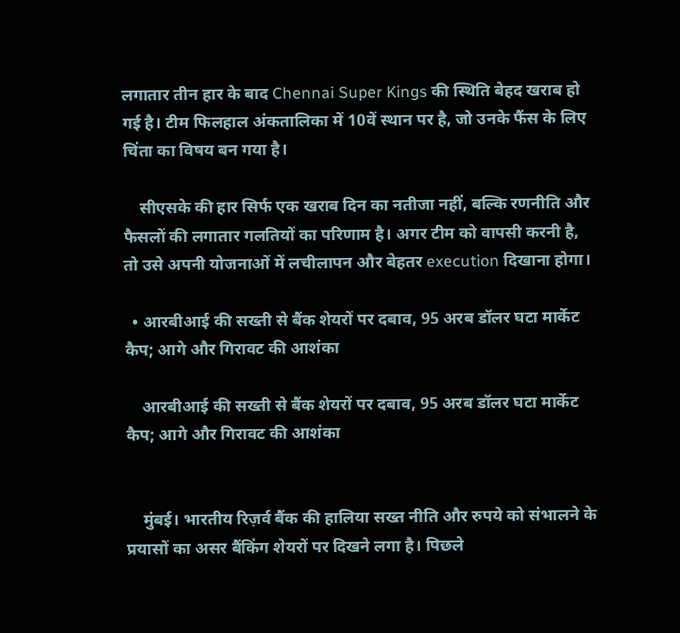लगातार तीन हार के बाद Chennai Super Kings की स्थिति बेहद खराब हो गई है। टीम फिलहाल अंकतालिका में 10वें स्थान पर है, जो उनके फैंस के लिए चिंता का विषय बन गया है।

    सीएसके की हार सिर्फ एक खराब दिन का नतीजा नहीं, बल्कि रणनीति और फैसलों की लगातार गलतियों का परिणाम है। अगर टीम को वापसी करनी है, तो उसे अपनी योजनाओं में लचीलापन और बेहतर execution दिखाना होगा।

  • आरबीआई की सख्ती से बैंक शेयरों पर दबाव, 95 अरब डॉलर घटा मार्केट कैप; आगे और गिरावट की आशंका

    आरबीआई की सख्ती से बैंक शेयरों पर दबाव, 95 अरब डॉलर घटा मार्केट कैप; आगे और गिरावट की आशंका


    मुंबई। भारतीय रिज़र्व बैंक की हालिया सख्त नीति और रुपये को संभालने के प्रयासों का असर बैंकिंग शेयरों पर दिखने लगा है। पिछले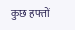कुछ हफ्तों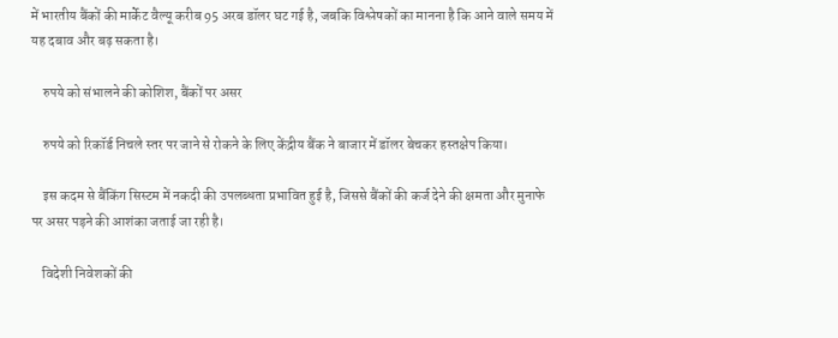में भारतीय बैंकों की मार्केट वैल्यू करीब 95 अरब डॉलर घट गई है, जबकि विश्लेषकों का मानना है कि आने वाले समय में यह दबाव और बढ़ सकता है।

    रुपये को संभालने की कोशिश, बैंकों पर असर

    रुपये को रिकॉर्ड निचले स्तर पर जाने से रोकने के लिए केंद्रीय बैंक ने बाजार में डॉलर बेचकर हस्तक्षेप किया।

    इस कदम से बैंकिंग सिस्टम में नकदी की उपलब्धता प्रभावित हुई है, जिससे बैंकों की कर्ज देने की क्षमता और मुनाफे पर असर पड़ने की आशंका जताई जा रही है।

    विदेशी निवेशकों की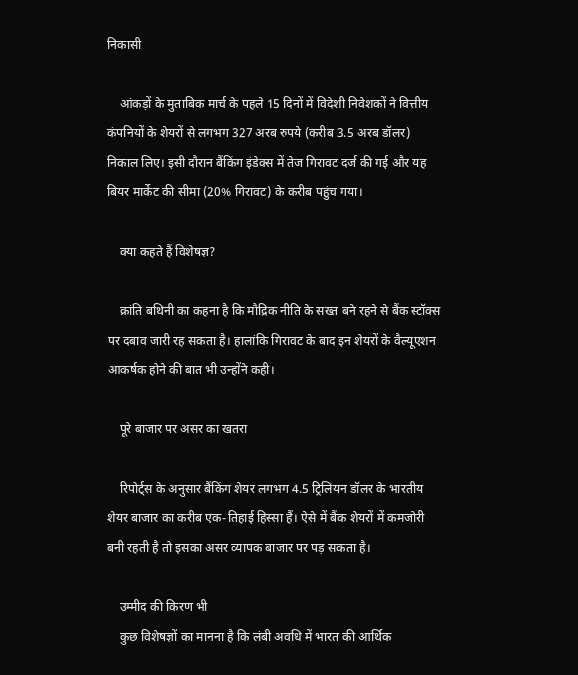निकासी

    आंकड़ों के मुताबिक मार्च के पहले 15 दिनों में विदेशी निवेशकों ने वित्तीय कंपनियों के शेयरों से लगभग 327 अरब रुपये (करीब 3.5 अरब डॉलर) निकाल लिए। इसी दौरान बैंकिंग इंडेक्स में तेज गिरावट दर्ज की गई और यह बियर मार्केट की सीमा (20% गिरावट) के करीब पहुंच गया।

    क्या कहते हैं विशेषज्ञ?

    क्रांति बथिनी का कहना है कि मौद्रिक नीति के सख्त बने रहने से बैंक स्टॉक्स पर दबाव जारी रह सकता है। हालांकि गिरावट के बाद इन शेयरों के वैल्यूएशन आकर्षक होने की बात भी उन्होंने कही।

    पूरे बाजार पर असर का खतरा

    रिपोर्ट्स के अनुसार बैंकिंग शेयर लगभग 4.5 ट्रिलियन डॉलर के भारतीय शेयर बाजार का करीब एक-तिहाई हिस्सा हैं। ऐसे में बैंक शेयरों में कमजोरी बनी रहती है तो इसका असर व्यापक बाजार पर पड़ सकता है।

    उम्मीद की किरण भी
    कुछ विशेषज्ञों का मानना है कि लंबी अवधि में भारत की आर्थिक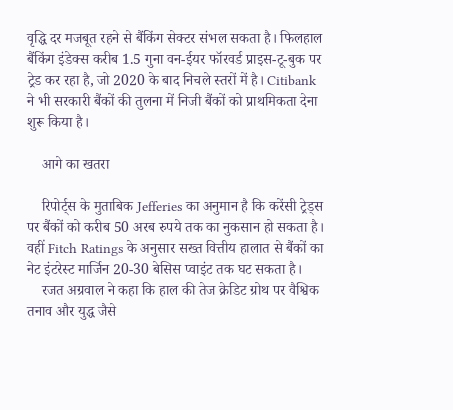वृद्धि दर मजबूत रहने से बैंकिंग सेक्टर संभल सकता है। फिलहाल बैंकिंग इंडेक्स करीब 1.5 गुना वन-ईयर फॉरवर्ड प्राइस-टू-बुक पर ट्रेड कर रहा है, जो 2020 के बाद निचले स्तरों में है। Citibank ने भी सरकारी बैंकों की तुलना में निजी बैंकों को प्राथमिकता देना शुरू किया है।

    आगे का खतरा

    रिपोर्ट्स के मुताबिक Jefferies का अनुमान है कि करेंसी ट्रेड्स पर बैंकों को करीब 50 अरब रुपये तक का नुकसान हो सकता है। वहीं Fitch Ratings के अनुसार सख्त वित्तीय हालात से बैंकों का नेट इंटरेस्ट मार्जिन 20-30 बेसिस प्वाइंट तक घट सकता है।
    रजत अग्रवाल ने कहा कि हाल की तेज क्रेडिट ग्रोथ पर वैश्विक तनाव और युद्ध जैसे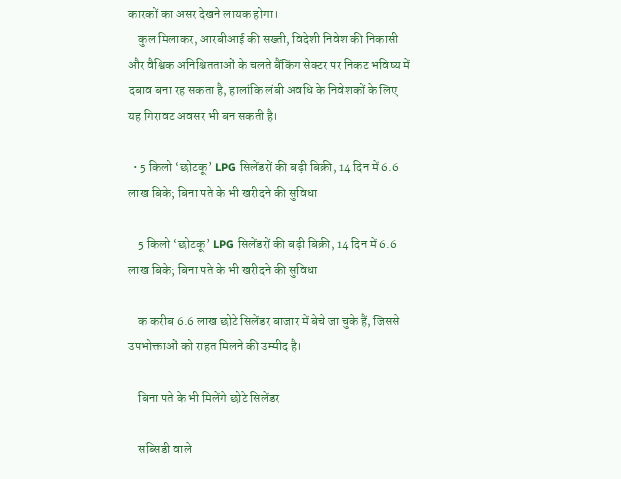कारकों का असर देखने लायक होगा।
    कुल मिलाकर, आरबीआई की सख्ती, विदेशी निवेश की निकासी और वैश्विक अनिश्चितताओं के चलते बैंकिंग सेक्टर पर निकट भविष्य में दबाव बना रह सकता है, हालांकि लंबी अवधि के निवेशकों के लिए यह गिरावट अवसर भी बन सकती है।

  • 5 किलो ‘छोटकू’ LPG सिलेंडरों की बढ़ी बिक्री, 14 दिन में 6.6 लाख बिके; बिना पते के भी खरीदने की सुविधा

    5 किलो ‘छोटकू’ LPG सिलेंडरों की बढ़ी बिक्री, 14 दिन में 6.6 लाख बिके; बिना पते के भी खरीदने की सुविधा

    क करीब 6.6 लाख छोटे सिलेंडर बाजार में बेचे जा चुके हैं, जिससे उपभोक्ताओं को राहत मिलने की उम्मीद है।

    बिना पते के भी मिलेंगे छोटे सिलेंडर

    सब्सिडी वाले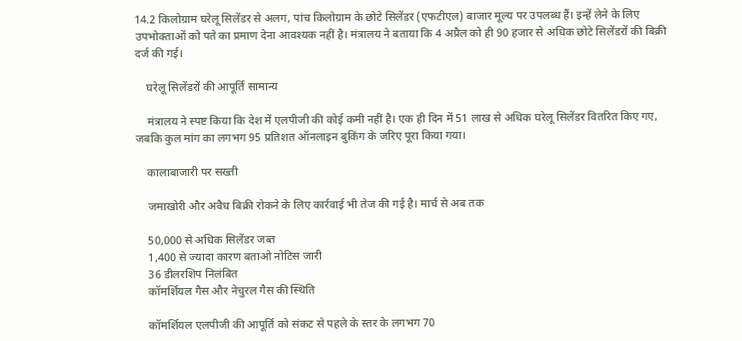14.2 किलोग्राम घरेलू सिलेंडर से अलग, पांच किलोग्राम के छोटे सिलेंडर (एफटीएल) बाजार मूल्य पर उपलब्ध हैं। इन्हें लेने के लिए उपभोक्ताओं को पते का प्रमाण देना आवश्यक नहीं है। मंत्रालय ने बताया कि 4 अप्रैल को ही 90 हजार से अधिक छोटे सिलेंडरों की बिक्री दर्ज की गई।

    घरेलू सिलेंडरों की आपूर्ति सामान्य

    मंत्रालय ने स्पष्ट किया कि देश में एलपीजी की कोई कमी नहीं है। एक ही दिन में 51 लाख से अधिक घरेलू सिलेंडर वितरित किए गए, जबकि कुल मांग का लगभग 95 प्रतिशत ऑनलाइन बुकिंग के जरिए पूरा किया गया।

    कालाबाजारी पर सख्ती

    जमाखोरी और अवैध बिक्री रोकने के लिए कार्रवाई भी तेज की गई है। मार्च से अब तक

    50,000 से अधिक सिलेंडर जब्त
    1,400 से ज्यादा कारण बताओ नोटिस जारी
    36 डीलरशिप निलंबित
    कॉमर्शियल गैस और नेचुरल गैस की स्थिति

    कॉमर्शियल एलपीजी की आपूर्ति को संकट से पहले के स्तर के लगभग 70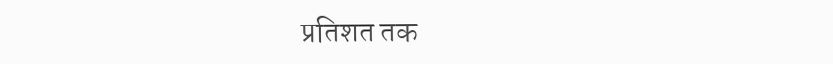प्रतिशत तक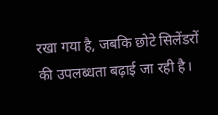रखा गया है, जबकि छोटे सिलेंडरों की उपलब्धता बढ़ाई जा रही है।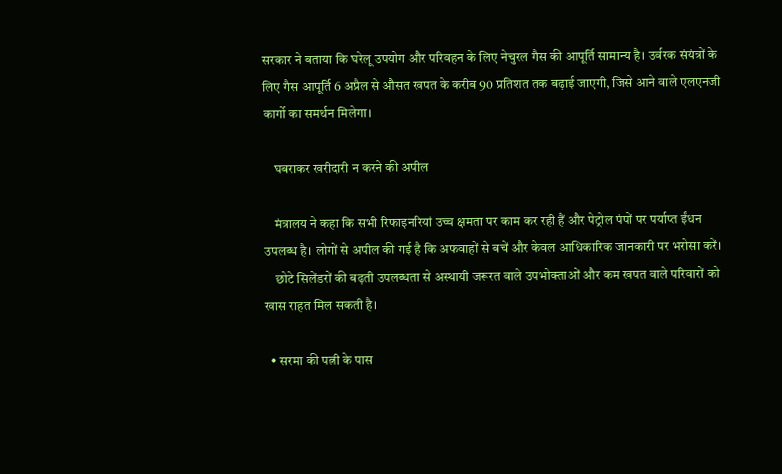सरकार ने बताया कि घरेलू उपयोग और परिवहन के लिए नेचुरल गैस की आपूर्ति सामान्य है। उर्वरक संयंत्रों के लिए गैस आपूर्ति 6 अप्रैल से औसत खपत के करीब 90 प्रतिशत तक बढ़ाई जाएगी, जिसे आने वाले एलएनजी कार्गो का समर्थन मिलेगा।

    घबराकर खरीदारी न करने की अपील

    मंत्रालय ने कहा कि सभी रिफाइनरियां उच्च क्षमता पर काम कर रही हैं और पेट्रोल पंपों पर पर्याप्त ईंधन उपलब्ध है। लोगों से अपील की गई है कि अफवाहों से बचें और केवल आधिकारिक जानकारी पर भरोसा करें।
    छोटे सिलेंडरों की बढ़ती उपलब्धता से अस्थायी जरूरत वाले उपभोक्ताओं और कम खपत वाले परिवारों को खास राहत मिल सकती है।

  • सरमा की पत्नी के पास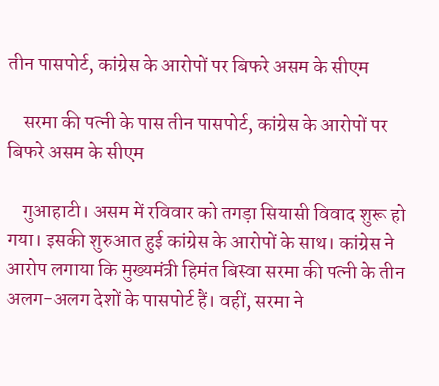तीन पासपोर्ट, कांग्रेस के आरोपों पर बिफरे असम के सीएम

    सरमा की पत्नी के पास तीन पासपोर्ट, कांग्रेस के आरोपों पर बिफरे असम के सीएम

    गुआहाटी। असम में रविवार को तगड़ा सियासी विवाद शुरू हो गया। इसकी शुरुआत हुई कांग्रेस के आरोपों के साथ। कांग्रेस ने आरोप लगाया कि मुख्यमंत्री हिमंत बिस्वा सरमा की पत्नी के तीन अलग-अलग देशों के पासपोर्ट हैं। वहीं, सरमा ने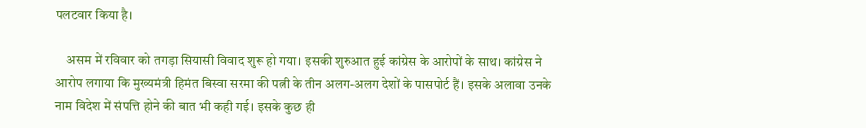पलटवार किया है।

    असम में रविवार को तगड़ा सियासी विवाद शुरू हो गया। इसकी शुरुआत हुई कांग्रेस के आरोपों के साथ। कांग्रेस ने आरोप लगाया कि मुख्यमंत्री हिमंत बिस्वा सरमा की पत्नी के तीन अलग-अलग देशों के पासपोर्ट हैं। इसके अलावा उनके नाम विदेश में संपत्ति होने की बात भी कही गई। इसके कुछ ही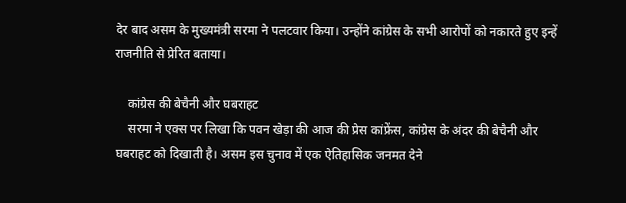देर बाद असम के मुख्यमंत्री सरमा ने पलटवार किया। उन्होंने कांग्रेस के सभी आरोपों को नकारते हुए इन्हें राजनीति से प्रेरित बताया।

    कांग्रेस की बेचैनी और घबराहट
    सरमा ने एक्स पर लिखा कि पवन खेड़ा की आज की प्रेस कांफ्रेंस, कांग्रेस के अंदर की बेचैनी और घबराहट को दिखाती है। असम इस चुनाव में एक ऐतिहासिक जनमत देने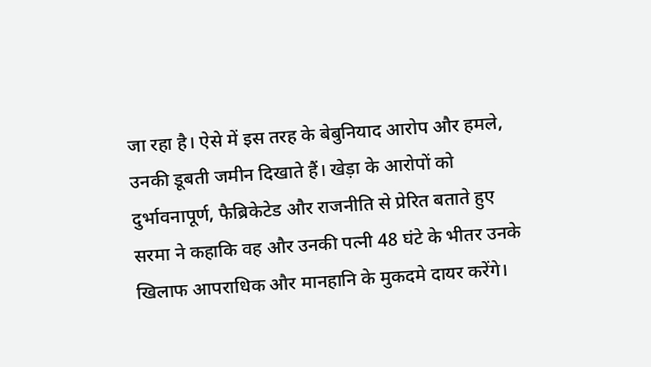जा रहा है। ऐसे में इस तरह के बेबुनियाद आरोप और हमले, उनकी डूबती जमीन दिखाते हैं। खेड़ा के आरोपों को दुर्भावनापूर्ण, फैब्रिकेटेड और राजनीति से प्रेरित बताते हुए सरमा ने कहाकि वह और उनकी पत्नी 48 घंटे के भीतर उनके खिलाफ आपराधिक और मानहानि के मुकदमे दायर करेंगे।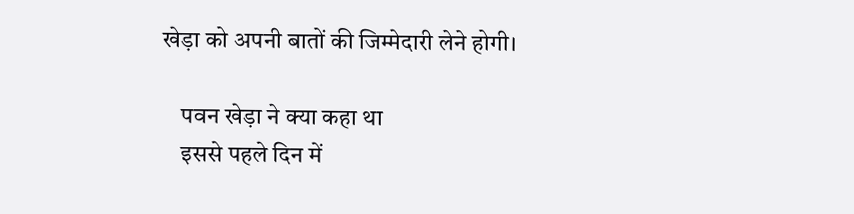खेड़ा को अपनी बातों की जिम्मेदारी लेने होगी।

    पवन खेड़ा ने क्या कहा था
    इससे पहले दिन में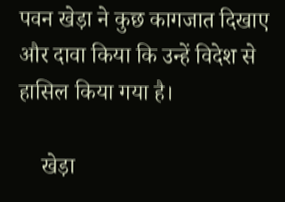पवन खेड़ा ने कुछ कागजात दिखाए और दावा किया कि उन्हें विदेश से हासिल किया गया है।

    खेड़ा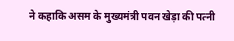ने कहाकि असम के मुख्यमंत्री पवन खेड़ा की पत्नी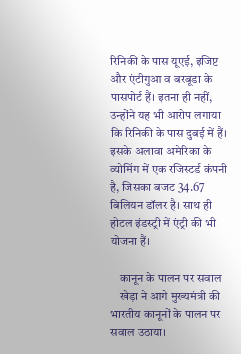रिनिकी के पास यूएई, इजिप्ट और एंटीगुआ व बरबूडा के पासपोर्ट हैं। इतना ही नहीं, उन्होंने यह भी आरोप लगाया कि रिनिकी के पास दुबई में हैं। इसके अलावा अमेरिका के व्योमिंग में एक रजिस्टर्ड कंपनी है, जिसका बजट 34.67 बिलियन डॉलर है। साथ ही होटल इंडस्ट्री में एंट्री की भी योजना हैं।

    कानून के पालन पर सवाल
    खेड़ा ने आगे मुख्यमंत्री की भारतीय कानूनों के पालन पर सवाल उठाया।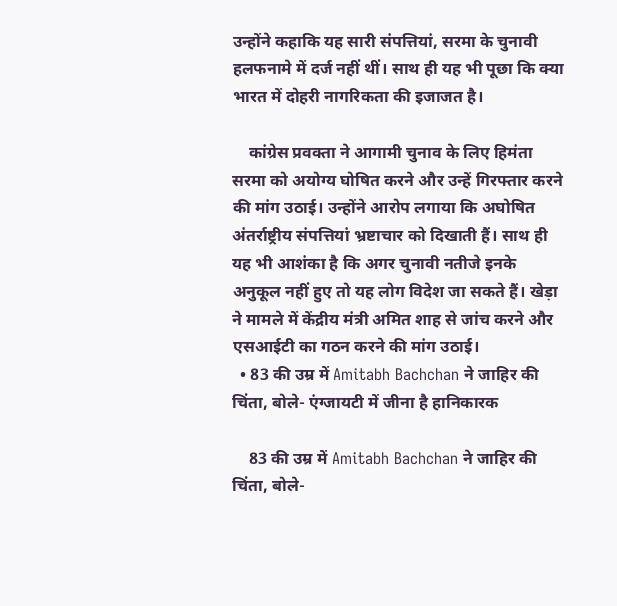उन्होंने कहाकि यह सारी संपत्तियां, सरमा के चुनावी हलफनामे में दर्ज नहीं थीं। साथ ही यह भी पूछा कि क्या भारत में दोहरी नागरिकता की इजाजत है।

    कांग्रेस प्रवक्ता ने आगामी चुनाव के लिए हिमंता सरमा को अयोग्य घोषित करने और उन्हें गिरफ्तार करने की मांग उठाई। उन्होंने आरोप लगाया कि अघोषित अंतर्राष्ट्रीय संपत्तियां भ्रष्टाचार को दिखाती हैं। साथ ही यह भी आशंका है कि अगर चुनावी नतीजे इनके अनुकूल नहीं हुए तो यह लोग विदेश जा सकते हैं। खेड़ा ने मामले में केंद्रीय मंत्री अमित शाह से जांच करने और एसआईटी का गठन करने की मांग उठाई।
  • 83 की उम्र में Amitabh Bachchan ने जाहिर की चिंता, बोले- एंग्जायटी में जीना है हानिकारक

    83 की उम्र में Amitabh Bachchan ने जाहिर की चिंता, बोले-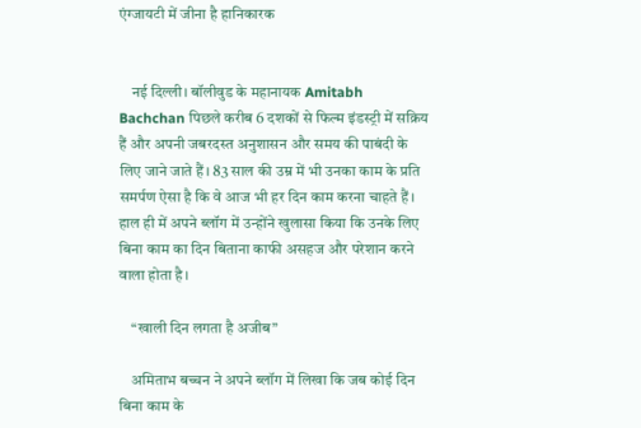एंग्जायटी में जीना है हानिकारक


    नई दिल्ली। बॉलीवुड के महानायक Amitabh Bachchan पिछले करीब 6 दशकों से फिल्म इंडस्ट्री में सक्रिय हैं और अपनी जबरदस्त अनुशासन और समय की पाबंदी के लिए जाने जाते हैं। 83 साल की उम्र में भी उनका काम के प्रति समर्पण ऐसा है कि वे आज भी हर दिन काम करना चाहते हैं। हाल ही में अपने ब्लॉग में उन्होंने खुलासा किया कि उनके लिए बिना काम का दिन बिताना काफी असहज और परेशान करने वाला होता है।

    “खाली दिन लगता है अजीब”

    अमिताभ बच्चन ने अपने ब्लॉग में लिखा कि जब कोई दिन बिना काम के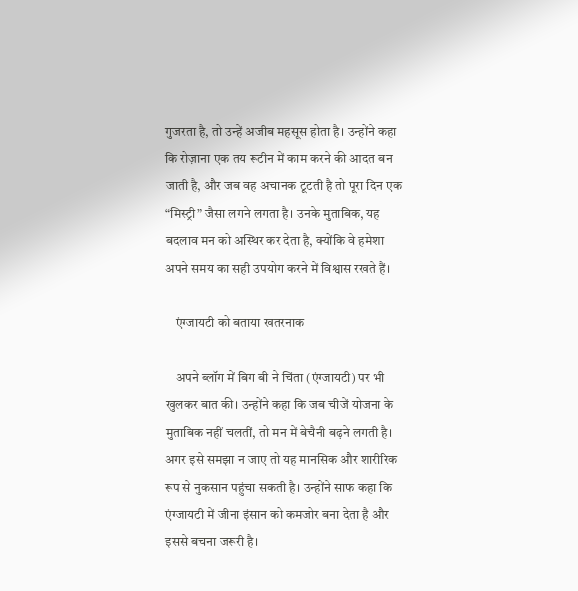गुजरता है, तो उन्हें अजीब महसूस होता है। उन्होंने कहा कि रोज़ाना एक तय रूटीन में काम करने की आदत बन जाती है, और जब वह अचानक टूटती है तो पूरा दिन एक “मिस्ट्री” जैसा लगने लगता है। उनके मुताबिक, यह बदलाव मन को अस्थिर कर देता है, क्योंकि वे हमेशा अपने समय का सही उपयोग करने में विश्वास रखते हैं।

    एंग्जायटी को बताया खतरनाक

    अपने ब्लॉग में बिग बी ने चिंता (एंग्जायटी) पर भी खुलकर बात की। उन्होंने कहा कि जब चीजें योजना के मुताबिक नहीं चलतीं, तो मन में बेचैनी बढ़ने लगती है। अगर इसे समझा न जाए तो यह मानसिक और शारीरिक रूप से नुकसान पहुंचा सकती है। उन्होंने साफ कहा कि एंग्जायटी में जीना इंसान को कमजोर बना देता है और इससे बचना जरूरी है।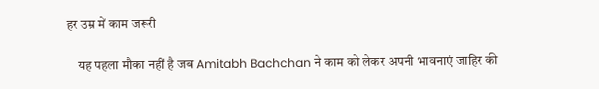हर उम्र में काम जरूरी

    यह पहला मौका नहीं है जब Amitabh Bachchan ने काम को लेकर अपनी भावनाएं जाहिर की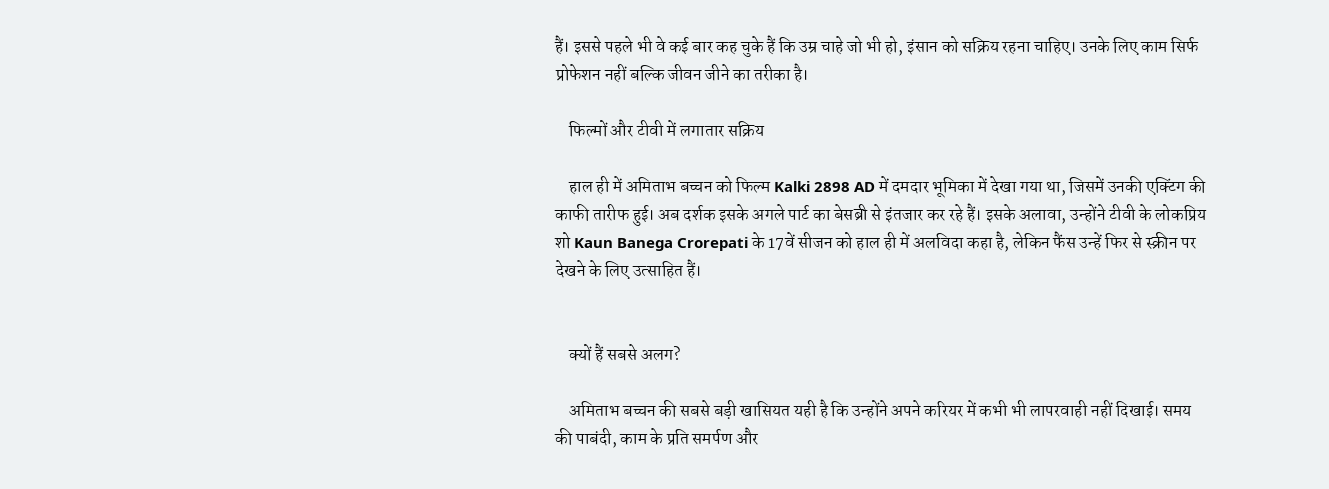हैं। इससे पहले भी वे कई बार कह चुके हैं कि उम्र चाहे जो भी हो, इंसान को सक्रिय रहना चाहिए। उनके लिए काम सिर्फ प्रोफेशन नहीं बल्कि जीवन जीने का तरीका है।

    फिल्मों और टीवी में लगातार सक्रिय

    हाल ही में अमिताभ बच्चन को फिल्म Kalki 2898 AD में दमदार भूमिका में देखा गया था, जिसमें उनकी एक्टिंग की काफी तारीफ हुई। अब दर्शक इसके अगले पार्ट का बेसब्री से इंतजार कर रहे हैं। इसके अलावा, उन्होंने टीवी के लोकप्रिय शो Kaun Banega Crorepati के 17वें सीजन को हाल ही में अलविदा कहा है, लेकिन फैंस उन्हें फिर से स्क्रीन पर देखने के लिए उत्साहित हैं।


    क्यों हैं सबसे अलग?

    अमिताभ बच्चन की सबसे बड़ी खासियत यही है कि उन्होंने अपने करियर में कभी भी लापरवाही नहीं दिखाई। समय की पाबंदी, काम के प्रति समर्पण और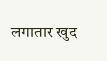लगातार खुद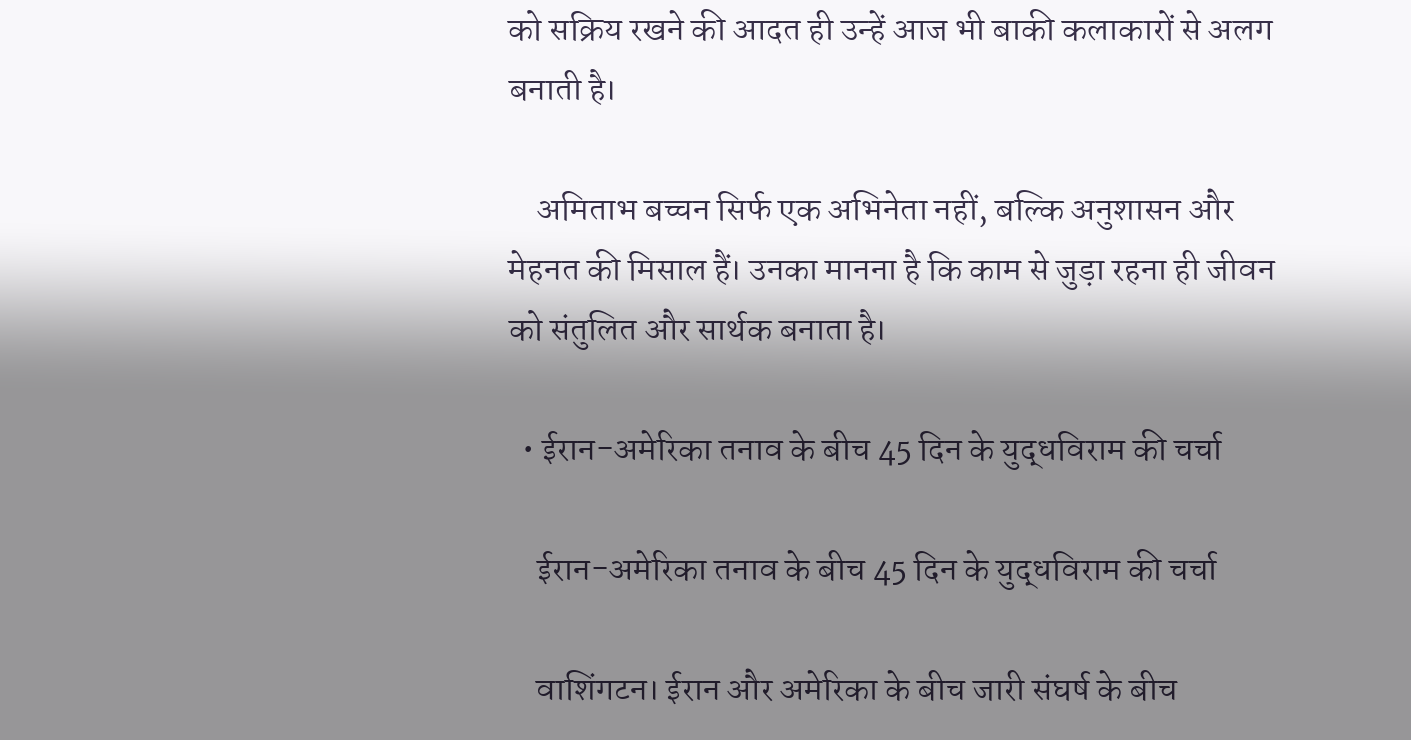को सक्रिय रखने की आदत ही उन्हें आज भी बाकी कलाकारों से अलग बनाती है।

    अमिताभ बच्चन सिर्फ एक अभिनेता नहीं, बल्कि अनुशासन और मेहनत की मिसाल हैं। उनका मानना है कि काम से जुड़ा रहना ही जीवन को संतुलित और सार्थक बनाता है।

  • ईरान-अमेरिका तनाव के बीच 45 दिन के युद्धविराम की चर्चा

    ईरान-अमेरिका तनाव के बीच 45 दिन के युद्धविराम की चर्चा

    वाशिंगटन। ईरान और अमेरिका के बीच जारी संघर्ष के बीच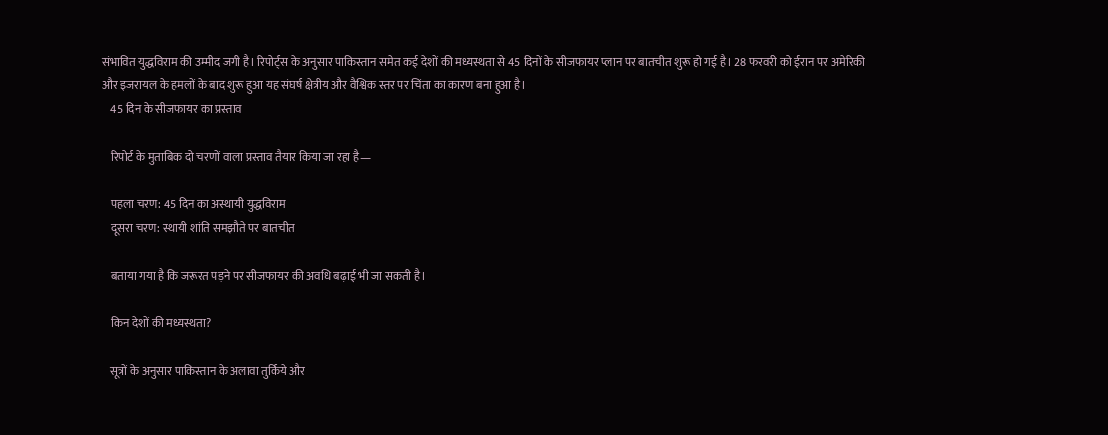संभावित युद्धविराम की उम्मीद जगी है। रिपोर्ट्स के अनुसार पाकिस्तान समेत कई देशों की मध्यस्थता से 45 दिनों के सीजफायर प्लान पर बातचीत शुरू हो गई है। 28 फरवरी को ईरान पर अमेरिकी और इजरायल के हमलों के बाद शुरू हुआ यह संघर्ष क्षेत्रीय और वैश्विक स्तर पर चिंता का कारण बना हुआ है।
    45 दिन के सीजफायर का प्रस्ताव

    रिपोर्ट के मुताबिक दो चरणों वाला प्रस्ताव तैयार किया जा रहा है—

    पहला चरण: 45 दिन का अस्थायी युद्धविराम
    दूसरा चरण: स्थायी शांति समझौते पर बातचीत

    बताया गया है कि जरूरत पड़ने पर सीजफायर की अवधि बढ़ाई भी जा सकती है।

    किन देशों की मध्यस्थता?

    सूत्रों के अनुसार पाकिस्तान के अलावा तुर्किये और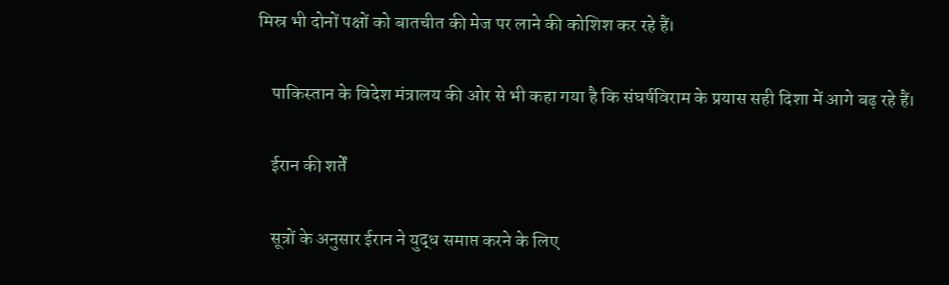मिस्र भी दोनों पक्षों को बातचीत की मेज पर लाने की कोशिश कर रहे हैं।

    पाकिस्तान के विदेश मंत्रालय की ओर से भी कहा गया है कि संघर्षविराम के प्रयास सही दिशा में आगे बढ़ रहे हैं।

    ईरान की शर्तें

    सूत्रों के अनुसार ईरान ने युद्ध समाप्त करने के लिए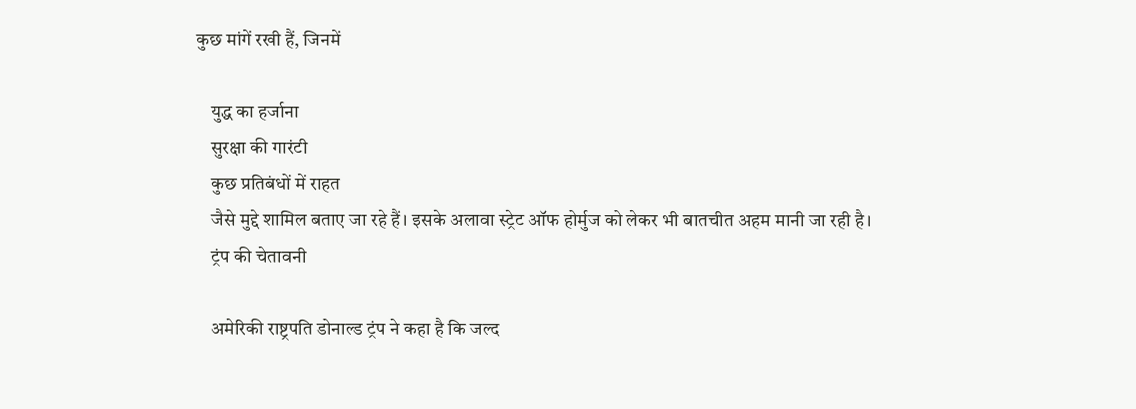कुछ मांगें रखी हैं, जिनमें

    युद्ध का हर्जाना
    सुरक्षा की गारंटी
    कुछ प्रतिबंधों में राहत
    जैसे मुद्दे शामिल बताए जा रहे हैं। इसके अलावा स्ट्रेट ऑफ होर्मुज को लेकर भी बातचीत अहम मानी जा रही है।
    ट्रंप की चेतावनी

    अमेरिकी राष्ट्रपति डोनाल्ड ट्रंप ने कहा है कि जल्द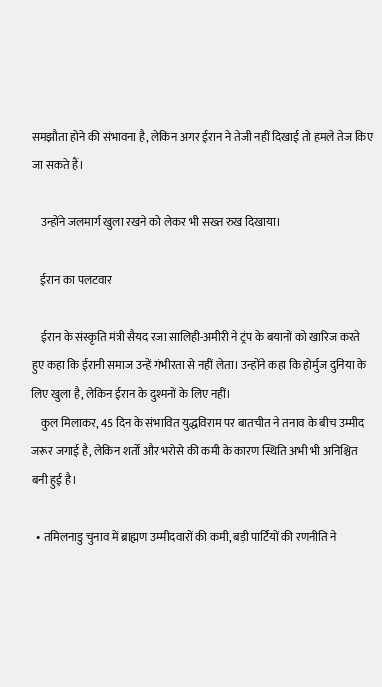समझौता होने की संभावना है, लेकिन अगर ईरान ने तेजी नहीं दिखाई तो हमले तेज किए जा सकते हैं।

    उन्होंने जलमार्ग खुला रखने को लेकर भी सख्त रुख दिखाया।

    ईरान का पलटवार

    ईरान के संस्कृति मंत्री सैयद रजा सालिही-अमीरी ने ट्रंप के बयानों को खारिज करते हुए कहा कि ईरानी समाज उन्हें गंभीरता से नहीं लेता। उन्होंने कहा कि होर्मुज दुनिया के लिए खुला है, लेकिन ईरान के दुश्मनों के लिए नहीं।
    कुल मिलाकर, 45 दिन के संभावित युद्धविराम पर बातचीत ने तनाव के बीच उम्मीद जरूर जगाई है, लेकिन शर्तों और भरोसे की कमी के कारण स्थिति अभी भी अनिश्चित बनी हुई है।

  • तमिलनाडु चुनाव में ब्राह्मण उम्मीदवारों की कमी, बड़ी पार्टियों की रणनीति ने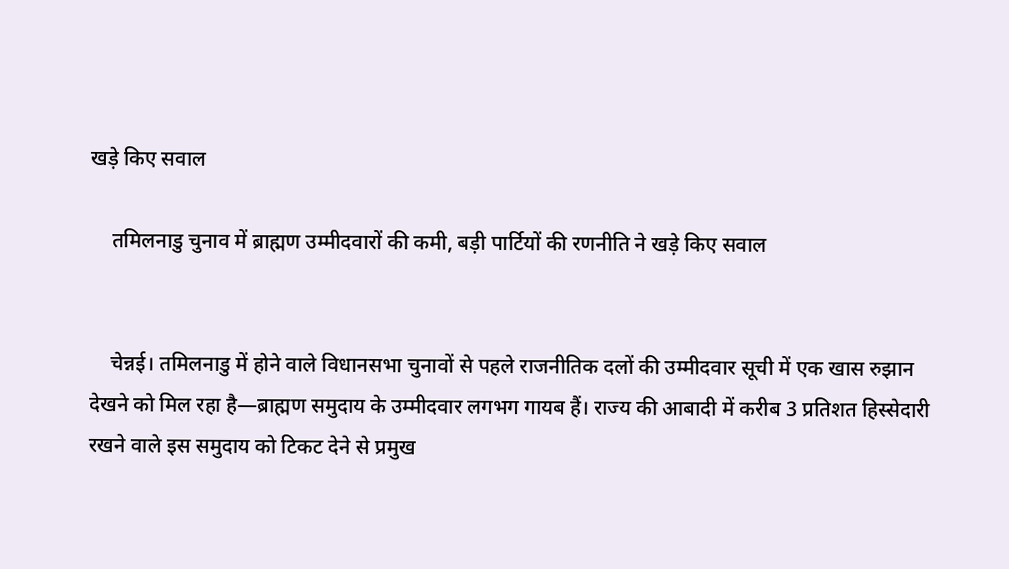खड़े किए सवाल

    तमिलनाडु चुनाव में ब्राह्मण उम्मीदवारों की कमी, बड़ी पार्टियों की रणनीति ने खड़े किए सवाल


    चेन्नई। तमिलनाडु में होने वाले विधानसभा चुनावों से पहले राजनीतिक दलों की उम्मीदवार सूची में एक खास रुझान देखने को मिल रहा है—ब्राह्मण समुदाय के उम्मीदवार लगभग गायब हैं। राज्य की आबादी में करीब 3 प्रतिशत हिस्सेदारी रखने वाले इस समुदाय को टिकट देने से प्रमुख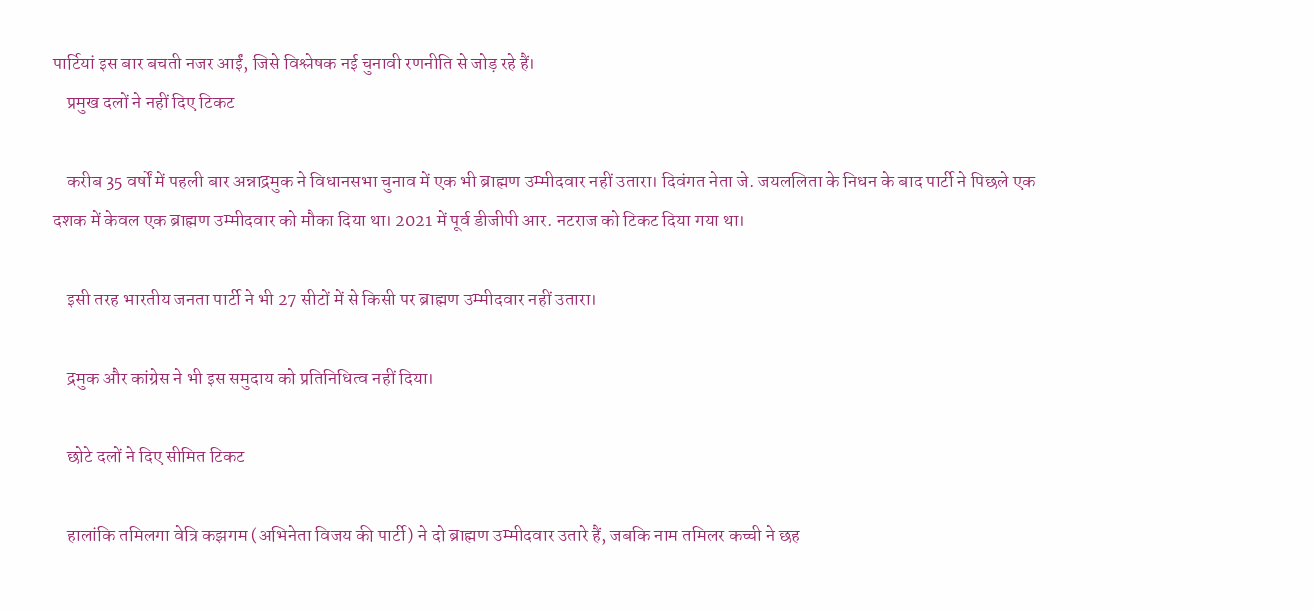पार्टियां इस बार बचती नजर आईं, जिसे विश्लेषक नई चुनावी रणनीति से जोड़ रहे हैं।
    प्रमुख दलों ने नहीं दिए टिकट

    करीब 35 वर्षों में पहली बार अन्नाद्रमुक ने विधानसभा चुनाव में एक भी ब्राह्मण उम्मीदवार नहीं उतारा। दिवंगत नेता जे. जयललिता के निधन के बाद पार्टी ने पिछले एक दशक में केवल एक ब्राह्मण उम्मीदवार को मौका दिया था। 2021 में पूर्व डीजीपी आर. नटराज को टिकट दिया गया था।

    इसी तरह भारतीय जनता पार्टी ने भी 27 सीटों में से किसी पर ब्राह्मण उम्मीदवार नहीं उतारा।

    द्रमुक और कांग्रेस ने भी इस समुदाय को प्रतिनिधित्व नहीं दिया।

    छोटे दलों ने दिए सीमित टिकट

    हालांकि तमिलगा वेत्रि कझगम (अभिनेता विजय की पार्टी) ने दो ब्राह्मण उम्मीदवार उतारे हैं, जबकि नाम तमिलर कच्ची ने छह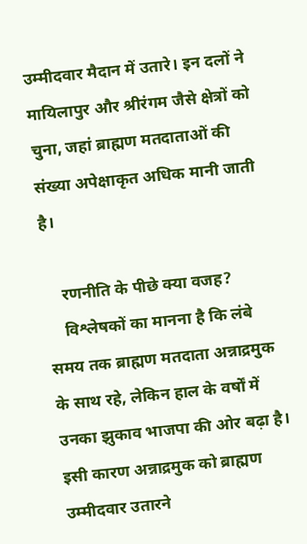उम्मीदवार मैदान में उतारे। इन दलों ने मायिलापुर और श्रीरंगम जैसे क्षेत्रों को चुना, जहां ब्राह्मण मतदाताओं की संख्या अपेक्षाकृत अधिक मानी जाती है।

    रणनीति के पीछे क्या वजह?
    विश्लेषकों का मानना है कि लंबे समय तक ब्राह्मण मतदाता अन्नाद्रमुक के साथ रहे, लेकिन हाल के वर्षों में उनका झुकाव भाजपा की ओर बढ़ा है। इसी कारण अन्नाद्रमुक को ब्राह्मण उम्मीदवार उतारने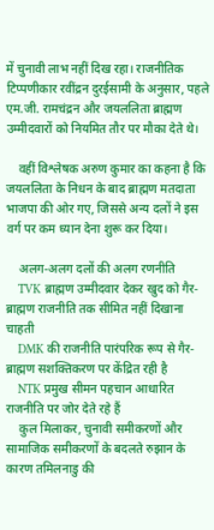में चुनावी लाभ नहीं दिख रहा। राजनीतिक टिप्पणीकार रवींद्रन दुरईसामी के अनुसार, पहले एम.जी. रामचंद्रन और जयललिता ब्राह्मण उम्मीदवारों को नियमित तौर पर मौका देते थे।

    वहीं विश्लेषक अरुण कुमार का कहना है कि जयललिता के निधन के बाद ब्राह्मण मतदाता भाजपा की ओर गए, जिससे अन्य दलों ने इस वर्ग पर कम ध्यान देना शुरू कर दिया।

    अलग-अलग दलों की अलग रणनीति
    TVK ब्राह्मण उम्मीदवार देकर खुद को गैर-ब्राह्मण राजनीति तक सीमित नहीं दिखाना चाहती
    DMK की राजनीति पारंपरिक रूप से गैर-ब्राह्मण सशक्तिकरण पर केंद्रित रही है
    NTK प्रमुख सीमन पहचान आधारित राजनीति पर जोर देते रहे हैं
    कुल मिलाकर, चुनावी समीकरणों और सामाजिक समीकरणों के बदलते रुझान के कारण तमिलनाडु की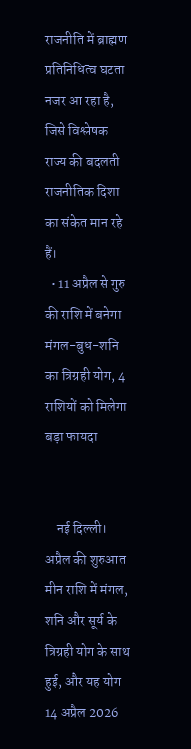राजनीति में ब्राह्मण प्रतिनिधित्व घटता नजर आ रहा है, जिसे विश्लेषक राज्य की बदलती राजनीतिक दिशा का संकेत मान रहे हैं।
  • 11 अप्रैल से गुरु की राशि में बनेगा मंगल-बुध-शनि का त्रिग्रही योग, 4 राशियों को मिलेगा बड़ा फायदा


    नई दिल्ली। अप्रैल की शुरुआत मीन राशि में मंगल, शनि और सूर्य के त्रिग्रही योग के साथ हुई, और यह योग 14 अप्रैल 2026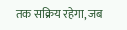तक सक्रिय रहेगा, जब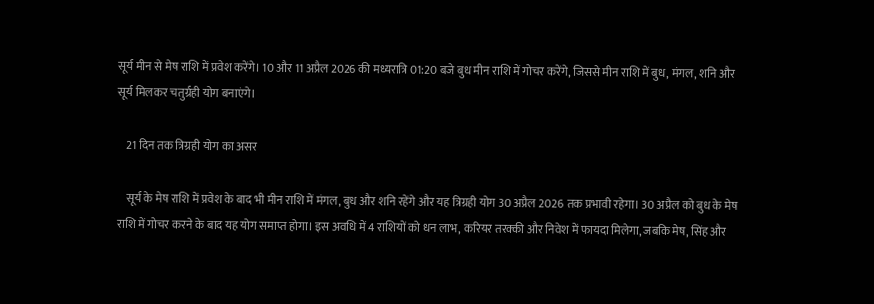सूर्य मीन से मेष राशि में प्रवेश करेंगे। 10 और 11 अप्रैल 2026 की मध्यरात्रि 01:20 बजे बुध मीन राशि में गोचर करेंगे, जिससे मीन राशि में बुध, मंगल, शनि और सूर्य मिलकर चतुर्ग्रही योग बनाएंगे।

    21 दिन तक त्रिग्रही योग का असर

    सूर्य के मेष राशि में प्रवेश के बाद भी मीन राशि में मंगल, बुध और शनि रहेंगे और यह त्रिग्रही योग 30 अप्रैल 2026 तक प्रभावी रहेगा। 30 अप्रैल को बुध के मेष राशि में गोचर करने के बाद यह योग समाप्त होगा। इस अवधि में 4 राशियों को धन लाभ, करियर तरक्की और निवेश में फायदा मिलेगा, जबकि मेष, सिंह और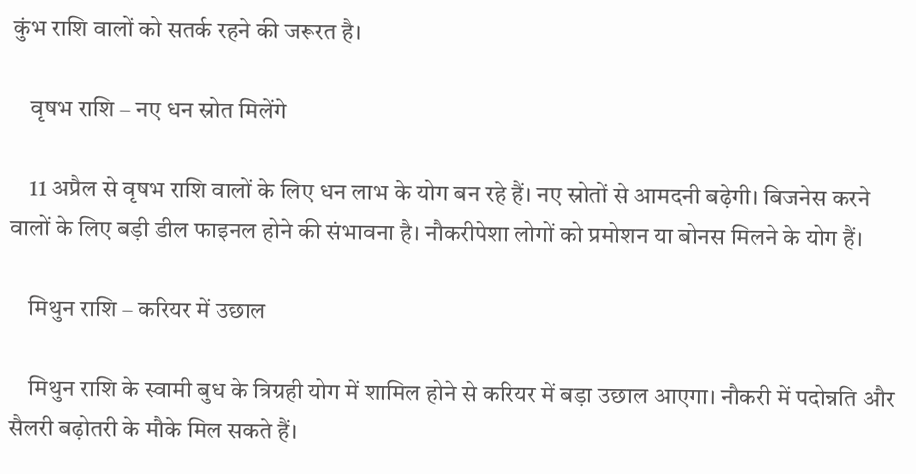कुंभ राशि वालों को सतर्क रहने की जरूरत है।

    वृषभ राशि – नए धन स्रोत मिलेंगे

    11 अप्रैल से वृषभ राशि वालों के लिए धन लाभ के योग बन रहे हैं। नए स्रोतों से आमदनी बढ़ेगी। बिजनेस करने वालों के लिए बड़ी डील फाइनल होने की संभावना है। नौकरीपेशा लोगों को प्रमोशन या बोनस मिलने के योग हैं।

    मिथुन राशि – करियर में उछाल

    मिथुन राशि के स्वामी बुध के त्रिग्रही योग में शामिल होने से करियर में बड़ा उछाल आएगा। नौकरी में पदोन्नति और सैलरी बढ़ोतरी के मौके मिल सकते हैं।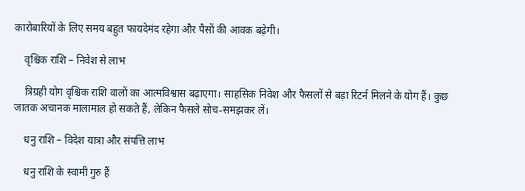कारोबारियों के लिए समय बहुत फायदेमंद रहेगा और पैसों की आवक बढ़ेगी।

    वृश्चिक राशि – निवेश से लाभ

    त्रिग्रही योग वृश्चिक राशि वालों का आत्मविश्वास बढ़ाएगा। साहसिक निवेश और फैसलों से बड़ा रिटर्न मिलने के योग हैं। कुछ जातक अचानक मालामाल हो सकते हैं, लेकिन फैसले सोच-समझकर लें।

    धनु राशि – विदेश यात्रा और संपत्ति लाभ

    धनु राशि के स्वामी गुरु हैं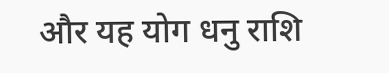और यह योग धनु राशि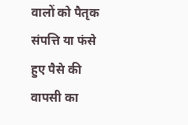वालों को पैतृक संपत्ति या फंसे हुए पैसे की वापसी का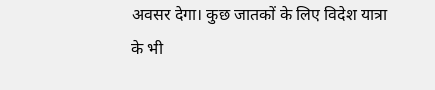अवसर देगा। कुछ जातकों के लिए विदेश यात्रा के भी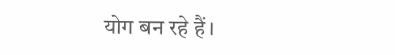योग बन रहे हैं।